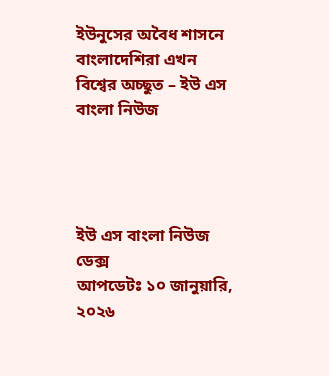ইউনুসের অবৈধ শাসনে বাংলাদেশিরা এখন বিশ্বের অচ্ছুত – ইউ এস বাংলা নিউজ




ইউ এস বাংলা নিউজ ডেক্স
আপডেটঃ ১০ জানুয়ারি, ২০২৬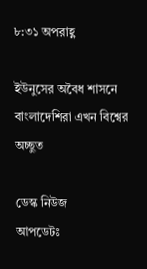৮:৩১ অপরাহ্ণ

ইউনুসের অবৈধ শাসনে বাংলাদেশিরা এখন বিশ্বের অচ্ছুত

ডেস্ক নিউজ
আপডেটঃ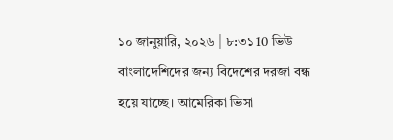১০ জানুয়ারি, ২০২৬ | ৮:৩১ 10 ভিউ
বাংলাদেশিদের জন্য বিদেশের দরজা বন্ধ হয়ে যাচ্ছে। আমেরিকা ভিসা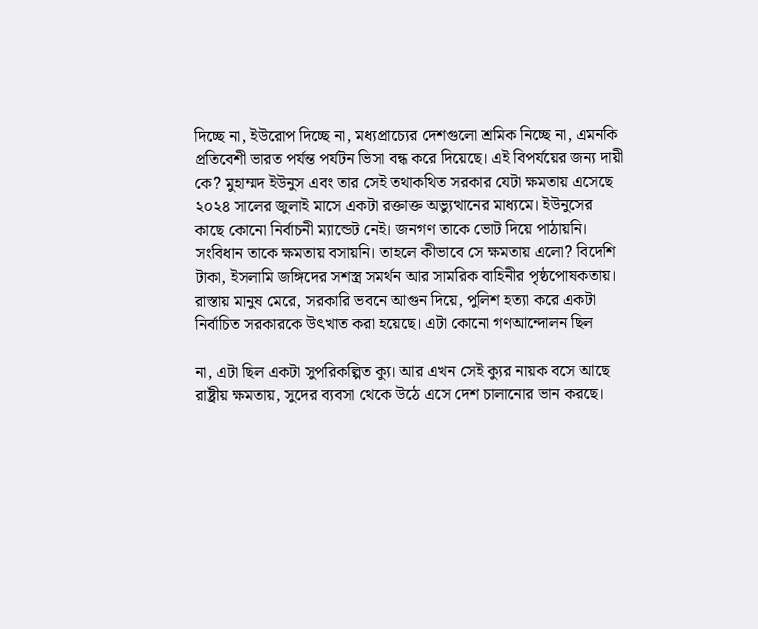দিচ্ছে না, ইউরোপ দিচ্ছে না, মধ্যপ্রাচ্যের দেশগুলো শ্রমিক নিচ্ছে না, এমনকি প্রতিবেশী ভারত পর্যন্ত পর্যটন ভিসা বন্ধ করে দিয়েছে। এই বিপর্যয়ের জন্য দায়ী কে? মুহাম্মদ ইউনুস এবং তার সেই তথাকথিত সরকার যেটা ক্ষমতায় এসেছে ২০২৪ সালের জুলাই মাসে একটা রক্তাক্ত অভ্যুত্থানের মাধ্যমে। ইউনুসের কাছে কোনো নির্বাচনী ম্যান্ডেট নেই। জনগণ তাকে ভোট দিয়ে পাঠায়নি। সংবিধান তাকে ক্ষমতায় বসায়নি। তাহলে কীভাবে সে ক্ষমতায় এলো? বিদেশি টাকা, ইসলামি জঙ্গিদের সশস্ত্র সমর্থন আর সামরিক বাহিনীর পৃষ্ঠপোষকতায়। রাস্তায় মানুষ মেরে, সরকারি ভবনে আগুন দিয়ে, পুলিশ হত্যা করে একটা নির্বাচিত সরকারকে উৎখাত করা হয়েছে। এটা কোনো গণআন্দোলন ছিল

না, এটা ছিল একটা সুপরিকল্পিত ক্যু। আর এখন সেই ক্যুর নায়ক বসে আছে রাষ্ট্রীয় ক্ষমতায়, সুদের ব্যবসা থেকে উঠে এসে দেশ চালানোর ভান করছে।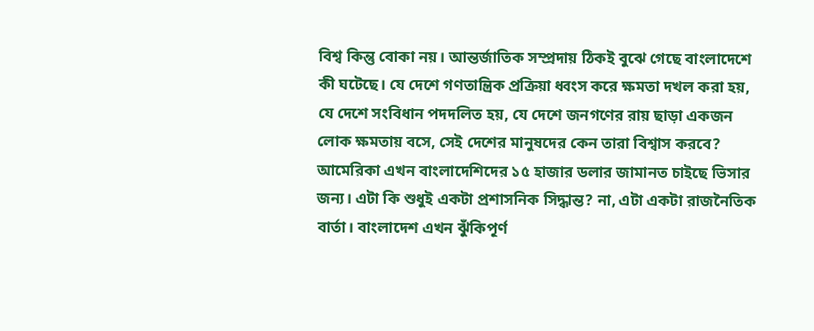বিশ্ব কিন্তু বোকা নয়। আন্তর্জাতিক সম্প্রদায় ঠিকই বুঝে গেছে বাংলাদেশে কী ঘটেছে। যে দেশে গণতান্ত্রিক প্রক্রিয়া ধ্বংস করে ক্ষমতা দখল করা হয়, যে দেশে সংবিধান পদদলিত হয়, যে দেশে জনগণের রায় ছাড়া একজন লোক ক্ষমতায় বসে, সেই দেশের মানুষদের কেন তারা বিশ্বাস করবে? আমেরিকা এখন বাংলাদেশিদের ১৫ হাজার ডলার জামানত চাইছে ভিসার জন্য। এটা কি শুধুই একটা প্রশাসনিক সিদ্ধান্ত? না, এটা একটা রাজনৈতিক বার্তা। বাংলাদেশ এখন ঝুঁকিপূর্ণ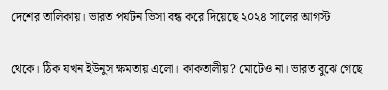দেশের তালিকায়। ভারত পর্যটন ভিসা বন্ধ করে দিয়েছে ২০২৪ সালের আগস্ট

থেকে। ঠিক যখন ইউনুস ক্ষমতায় এলো। কাকতালীয়? মোটেও না। ভারত বুঝে গেছে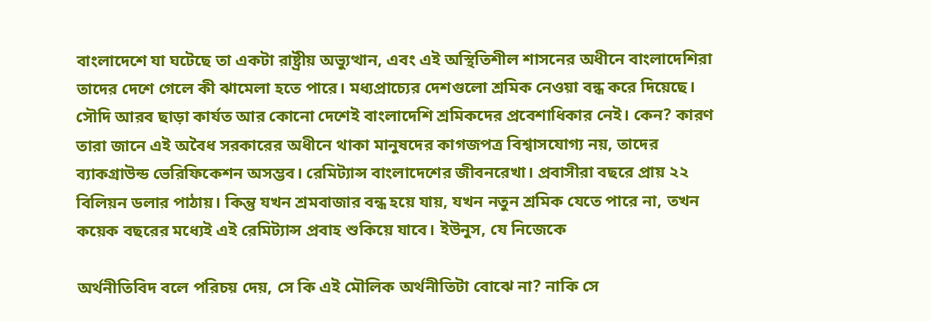বাংলাদেশে যা ঘটেছে তা একটা রাষ্ট্রীয় অভ্যুত্থান, এবং এই অস্থিতিশীল শাসনের অধীনে বাংলাদেশিরা তাদের দেশে গেলে কী ঝামেলা হতে পারে। মধ্যপ্রাচ্যের দেশগুলো শ্রমিক নেওয়া বন্ধ করে দিয়েছে। সৌদি আরব ছাড়া কার্যত আর কোনো দেশেই বাংলাদেশি শ্রমিকদের প্রবেশাধিকার নেই। কেন? কারণ তারা জানে এই অবৈধ সরকারের অধীনে থাকা মানুষদের কাগজপত্র বিশ্বাসযোগ্য নয়, তাদের ব্যাকগ্রাউন্ড ভেরিফিকেশন অসম্ভব। রেমিট্যান্স বাংলাদেশের জীবনরেখা। প্রবাসীরা বছরে প্রায় ২২ বিলিয়ন ডলার পাঠায়। কিন্তু যখন শ্রমবাজার বন্ধ হয়ে যায়, যখন নতুন শ্রমিক যেতে পারে না, তখন কয়েক বছরের মধ্যেই এই রেমিট্যান্স প্রবাহ শুকিয়ে যাবে। ইউনুস, যে নিজেকে

অর্থনীতিবিদ বলে পরিচয় দেয়, সে কি এই মৌলিক অর্থনীতিটা বোঝে না? নাকি সে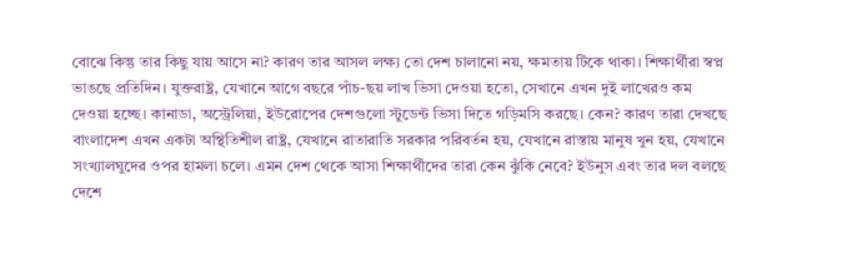বোঝে কিন্তু তার কিছু যায় আসে না? কারণ তার আসল লক্ষ্য তো দেশ চালানো নয়, ক্ষমতায় টিকে থাকা। শিক্ষার্থীরা স্বপ্ন ভাঙছে প্রতিদিন। যুক্তরাষ্ট্র, যেখানে আগে বছরে পাঁচ-ছয় লাখ ভিসা দেওয়া হতো, সেখানে এখন দুই লাখেরও কম দেওয়া হচ্ছে। কানাডা, অস্ট্রেলিয়া, ইউরোপের দেশগুলো স্টুডেন্ট ভিসা দিতে গড়িমসি করছে। কেন? কারণ তারা দেখছে বাংলাদেশ এখন একটা অস্থিতিশীল রাষ্ট্র, যেখানে রাতারাতি সরকার পরিবর্তন হয়, যেখানে রাস্তায় মানুষ খুন হয়, যেখানে সংখ্যালঘুদের ওপর হামলা চলে। এমন দেশ থেকে আসা শিক্ষার্থীদের তারা কেন ঝুঁকি নেবে? ইউনুস এবং তার দল বলছে দেশে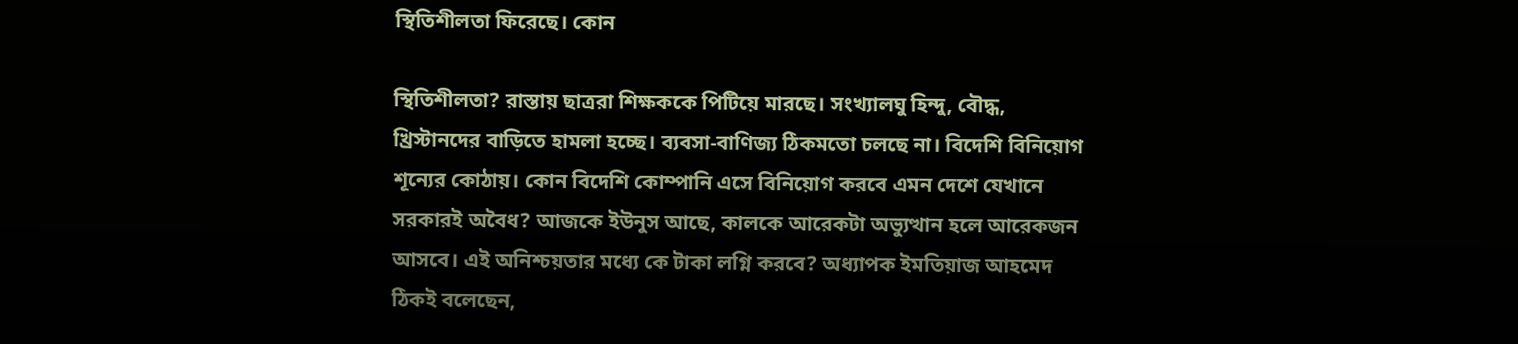স্থিতিশীলতা ফিরেছে। কোন

স্থিতিশীলতা? রাস্তায় ছাত্ররা শিক্ষককে পিটিয়ে মারছে। সংখ্যালঘু হিন্দু, বৌদ্ধ, খ্রিস্টানদের বাড়িতে হামলা হচ্ছে। ব্যবসা-বাণিজ্য ঠিকমতো চলছে না। বিদেশি বিনিয়োগ শূন্যের কোঠায়। কোন বিদেশি কোম্পানি এসে বিনিয়োগ করবে এমন দেশে যেখানে সরকারই অবৈধ? আজকে ইউনুস আছে, কালকে আরেকটা অভ্যুত্থান হলে আরেকজন আসবে। এই অনিশ্চয়তার মধ্যে কে টাকা লগ্নি করবে? অধ্যাপক ইমতিয়াজ আহমেদ ঠিকই বলেছেন,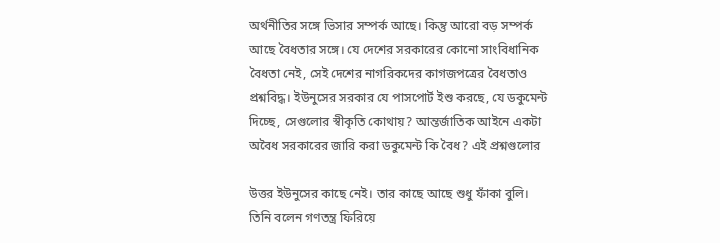অর্থনীতির সঙ্গে ভিসার সম্পর্ক আছে। কিন্তু আরো বড় সম্পর্ক আছে বৈধতার সঙ্গে। যে দেশের সরকারের কোনো সাংবিধানিক বৈধতা নেই, সেই দেশের নাগরিকদের কাগজপত্রের বৈধতাও প্রশ্নবিদ্ধ। ইউনুসের সরকার যে পাসপোর্ট ইশু করছে, যে ডকুমেন্ট দিচ্ছে, সেগুলোর স্বীকৃতি কোথায়? আন্তর্জাতিক আইনে একটা অবৈধ সরকারের জারি করা ডকুমেন্ট কি বৈধ? এই প্রশ্নগুলোর

উত্তর ইউনুসের কাছে নেই। তার কাছে আছে শুধু ফাঁকা বুলি। তিনি বলেন গণতন্ত্র ফিরিয়ে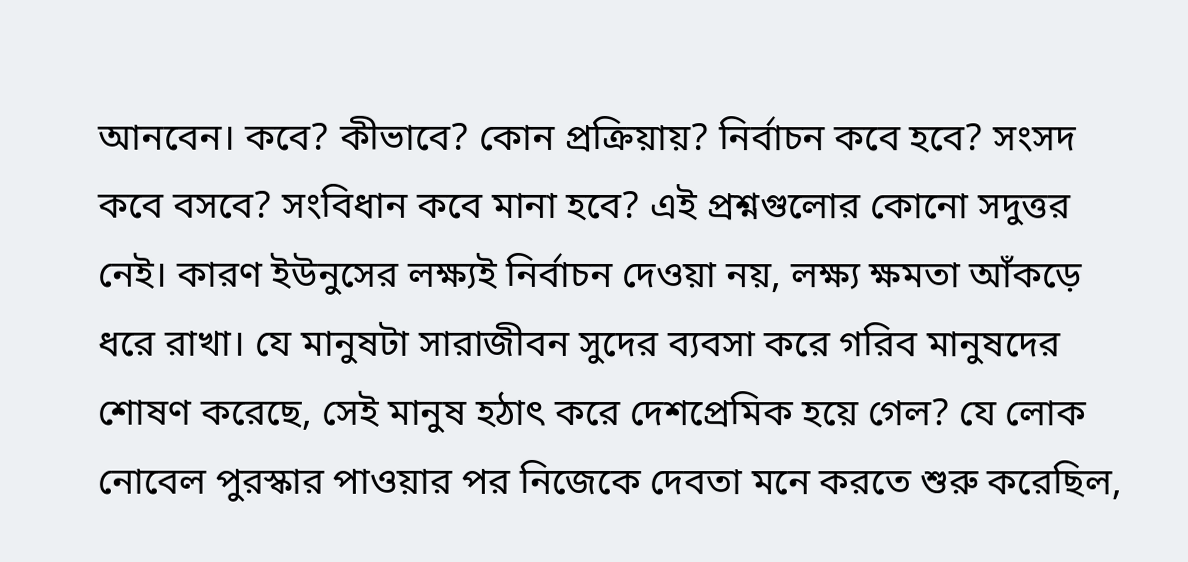আনবেন। কবে? কীভাবে? কোন প্রক্রিয়ায়? নির্বাচন কবে হবে? সংসদ কবে বসবে? সংবিধান কবে মানা হবে? এই প্রশ্নগুলোর কোনো সদুত্তর নেই। কারণ ইউনুসের লক্ষ্যই নির্বাচন দেওয়া নয়, লক্ষ্য ক্ষমতা আঁকড়ে ধরে রাখা। যে মানুষটা সারাজীবন সুদের ব্যবসা করে গরিব মানুষদের শোষণ করেছে, সেই মানুষ হঠাৎ করে দেশপ্রেমিক হয়ে গেল? যে লোক নোবেল পুরস্কার পাওয়ার পর নিজেকে দেবতা মনে করতে শুরু করেছিল,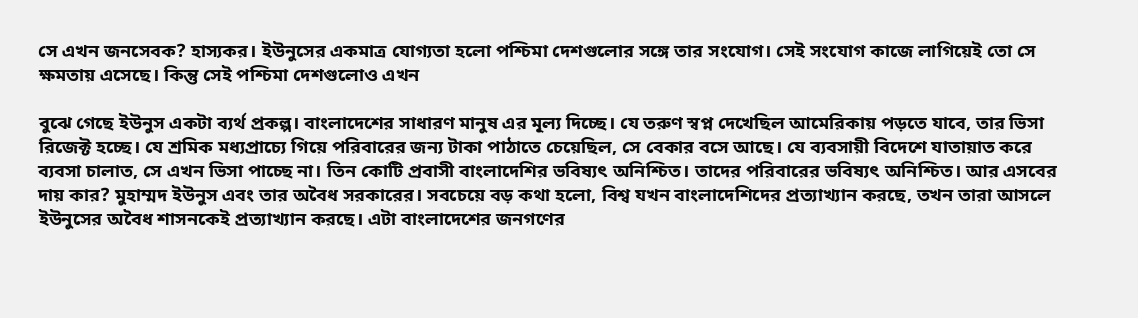সে এখন জনসেবক? হাস্যকর। ইউনুসের একমাত্র যোগ্যতা হলো পশ্চিমা দেশগুলোর সঙ্গে তার সংযোগ। সেই সংযোগ কাজে লাগিয়েই তো সে ক্ষমতায় এসেছে। কিন্তু সেই পশ্চিমা দেশগুলোও এখন

বুঝে গেছে ইউনুস একটা ব্যর্থ প্রকল্প। বাংলাদেশের সাধারণ মানুষ এর মূল্য দিচ্ছে। যে তরুণ স্বপ্ন দেখেছিল আমেরিকায় পড়তে যাবে, তার ভিসা রিজেক্ট হচ্ছে। যে শ্রমিক মধ্যপ্রাচ্যে গিয়ে পরিবারের জন্য টাকা পাঠাতে চেয়েছিল, সে বেকার বসে আছে। যে ব্যবসায়ী বিদেশে যাতায়াত করে ব্যবসা চালাত, সে এখন ভিসা পাচ্ছে না। তিন কোটি প্রবাসী বাংলাদেশির ভবিষ্যৎ অনিশ্চিত। তাদের পরিবারের ভবিষ্যৎ অনিশ্চিত। আর এসবের দায় কার? মুহাম্মদ ইউনুস এবং তার অবৈধ সরকারের। সবচেয়ে বড় কথা হলো, বিশ্ব যখন বাংলাদেশিদের প্রত্যাখ্যান করছে, তখন তারা আসলে ইউনুসের অবৈধ শাসনকেই প্রত্যাখ্যান করছে। এটা বাংলাদেশের জনগণের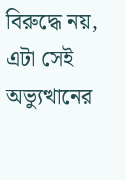বিরুদ্ধে নয়, এটা সেই অভ্যুত্থানের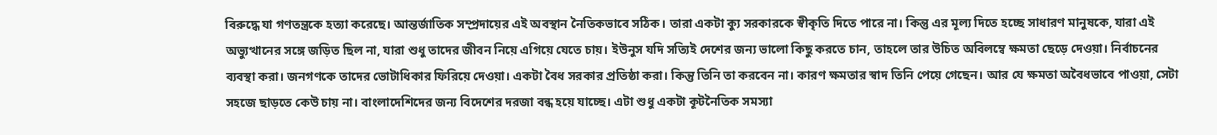বিরুদ্ধে যা গণতন্ত্রকে হত্যা করেছে। আন্তর্জাতিক সম্প্রদায়ের এই অবস্থান নৈতিকভাবে সঠিক। তারা একটা ক্যু সরকারকে স্বীকৃতি দিতে পারে না। কিন্তু এর মূল্য দিতে হচ্ছে সাধারণ মানুষকে, যারা এই অভ্যুত্থানের সঙ্গে জড়িত ছিল না, যারা শুধু তাদের জীবন নিয়ে এগিয়ে যেতে চায়। ইউনুস যদি সত্যিই দেশের জন্য ভালো কিছু করতে চান, তাহলে তার উচিত অবিলম্বে ক্ষমতা ছেড়ে দেওয়া। নির্বাচনের ব্যবস্থা করা। জনগণকে তাদের ভোটাধিকার ফিরিয়ে দেওয়া। একটা বৈধ সরকার প্রতিষ্ঠা করা। কিন্তু তিনি তা করবেন না। কারণ ক্ষমতার স্বাদ তিনি পেয়ে গেছেন। আর যে ক্ষমতা অবৈধভাবে পাওয়া, সেটা সহজে ছাড়তে কেউ চায় না। বাংলাদেশিদের জন্য বিদেশের দরজা বন্ধ হয়ে যাচ্ছে। এটা শুধু একটা কূটনৈতিক সমস্যা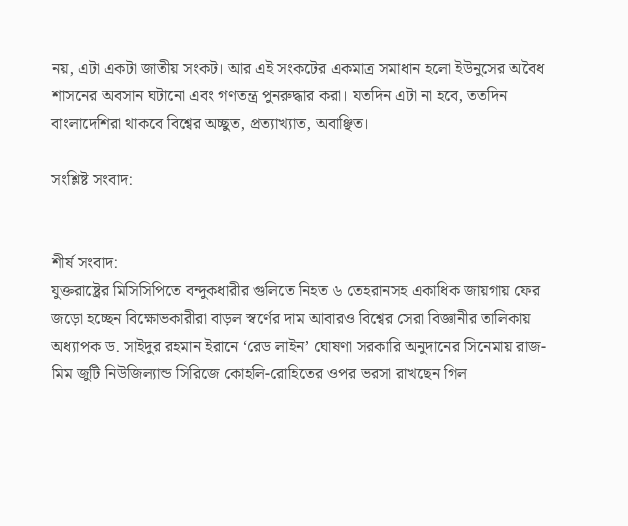নয়, এটা একটা জাতীয় সংকট। আর এই সংকটের একমাত্র সমাধান হলো ইউনুসের অবৈধ শাসনের অবসান ঘটানো এবং গণতন্ত্র পুনরুদ্ধার করা। যতদিন এটা না হবে, ততদিন বাংলাদেশিরা থাকবে বিশ্বের অচ্ছুত, প্রত্যাখ্যাত, অবাঞ্ছিত।

সংশ্লিষ্ট সংবাদ:


শীর্ষ সংবাদ:
যুক্তরাষ্ট্রের মিসিসিপিতে বন্দুকধারীর গুলিতে নিহত ৬ তেহরানসহ একাধিক জায়গায় ফের জড়ো হচ্ছেন বিক্ষোভকারীরা বাড়ল স্বর্ণের দাম আবারও বিশ্বের সেরা বিজ্ঞানীর তালিকায় অধ্যাপক ড. সাইদুর রহমান ইরানে ‘রেড লাইন’ ঘোষণা সরকারি অনুদানের সিনেমায় রাজ-মিম জুটি নিউজিল্যান্ড সিরিজে কোহলি-রোহিতের ওপর ভরসা রাখছেন গিল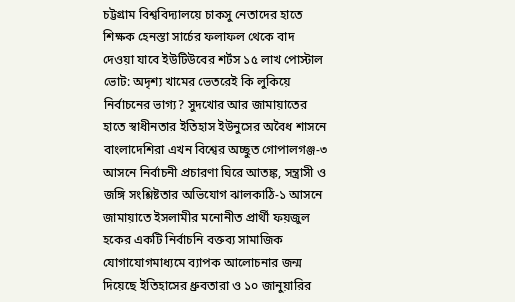চট্টগ্রাম বিশ্ববিদ্যালয়ে চাকসু নেতাদের হাতে শিক্ষক হেনস্তা সার্চের ফলাফল থেকে বাদ দেওয়া যাবে ইউটিউবের শর্টস ১৫ লাখ পোস্টাল ভোট: অদৃশ্য খামের ভেতরেই কি লুকিয়ে নির্বাচনের ভাগ্য? সুদখোর আর জামায়াতের হাতে স্বাধীনতার ইতিহাস ইউনুসের অবৈধ শাসনে বাংলাদেশিরা এখন বিশ্বের অচ্ছুত গোপালগঞ্জ-৩ আসনে নির্বাচনী প্রচারণা ঘিরে আতঙ্ক, সন্ত্রাসী ও জঙ্গি সংশ্লিষ্টতার অভিযোগ ঝালকাঠি-১ আসনে জামায়াতে ইসলামীর মনোনীত প্রার্থী ফয়জুল হকের একটি নির্বাচনি বক্তব্য সামাজিক যোগাযোগমাধ্যমে ব্যাপক আলোচনার জন্ম দিয়েছে ইতিহাসের ধ্রুবতারা ও ১০ জানুয়ারির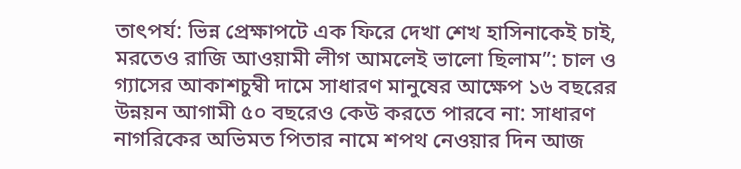তাৎপর্য: ভিন্ন প্রেক্ষাপটে এক ফিরে দেখা শেখ হাসিনাকেই চাই, মরতেও রাজি আওয়ামী লীগ আমলেই ভালো ছিলাম”: চাল ও গ্যাসের আকাশচুম্বী দামে সাধারণ মানুষের আক্ষেপ ১৬ বছরের উন্নয়ন আগামী ৫০ বছরেও কেউ করতে পারবে না: সাধারণ নাগরিকের অভিমত পিতার নামে শপথ নেওয়ার দিন আজ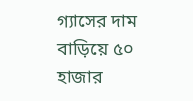গ্যাসের দাম বাড়িয়ে ৫০ হাজার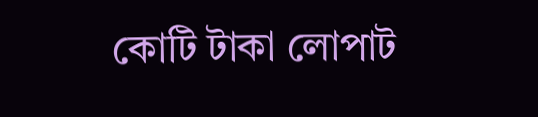কোটি টাকা লোপাট